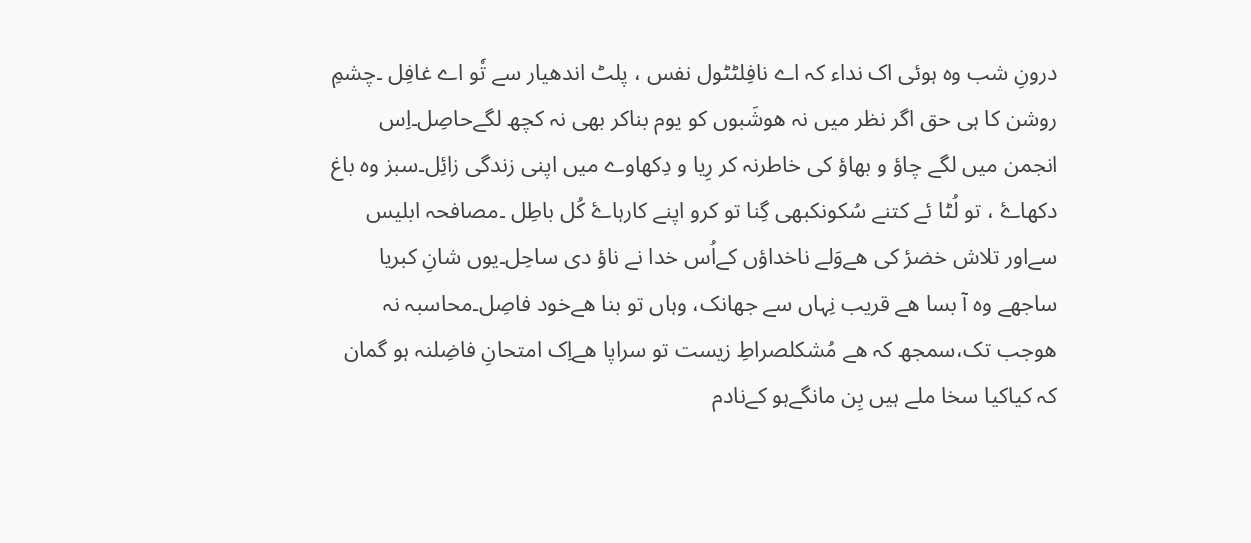درونِ شب وہ ہوئی اک نداء کہ اے نافِلٹٹول نفس ، پلٹ اندھیار سے تٗو اے غافِل ۔چشمِ روشن کا ہی حق اگر نظر میں نہ ھوشَبوں کو یوم بناکر بھی نہ کچھ لگےحاصِل۔اِس انجمن میں لگے چاؤ و بھاؤ کی خاطرنہ کر رِیا و دِکھاوے میں اپنی زندگی زائِل۔سبز وہ باغ دکھاۓ ، تو لُٹا ئے کتنے سُکونکبھی گِنا تو کرو اپنے کارہاۓ کُل باطِل ۔مصافحہ ابلیس سےاور تلاش خضرٔ کی ھےوَلے ناخداؤں کےاُس خدا نے ناؤ دی ساحِل۔یوں شانِ کبریا ساجھے وہ آ بسا ھے قریب نِہاں سے جھانک، وہاں تو بنا ھےخود فاصِل۔محاسبہ نہ ھوجب تک،سمجھ کہ ھے مُشکلصراطِ زیست تو سراپا ھےاِک امتحانِ فاضِلنہ ہو گمان کہ کیاکیا سخا ملے ہیں بِن مانگےہو کےنادم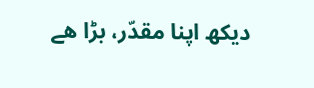دیکھ اپنا مقدّر، بڑا ھے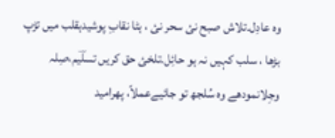وہ عادِل۔تلاش صبح نئ سحر نئ ، ہٹا نقابِ پوشیدہقلب میں تڑپ بڑھا ، سلب کہیں نہ ہو حائِل۔تلخئ حق کریں تسلؔیم،صِلہ وجِلانمودھے وہ سُلجھ تو جائیےعملاً، پھرامید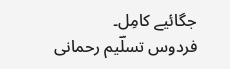جگائیے کامِل۔
فردوس تسلؔیم رحمانی